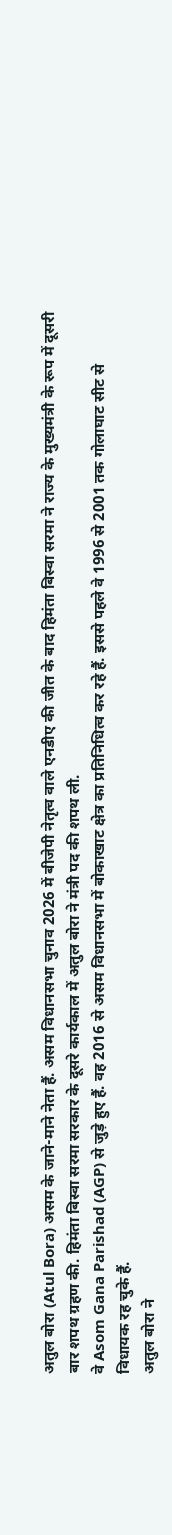अतुल बोरा (Atul Bora) असम के जाने-माने नेता हैं. असम विधानसभा चुनाव 2026 में बीजेपी नेतृत्व वाले एनडीए की जीत के बाद हिमंता बिस्वा सरमा ने राज्य के मुख्यमंत्री के रूप में दूसरी बार शपथ ग्रहण की. हिमंता बिस्वा सरमा सरकार के दूसरे कार्यकाल में अतुल बोरा ने मंत्री पद की शपथ ली.
वे Asom Gana Parishad (AGP) से जुड़े हुए हैं. वह 2016 से असम विधानसभा में बोकाखाट क्षेत्र का प्रतिनिधित्व कर रहे हैं. इससे पहले वे 1996 से 2001 तक गोलाघाट सीट से विधायक रह चुके हैं.
अतुल बोरा ने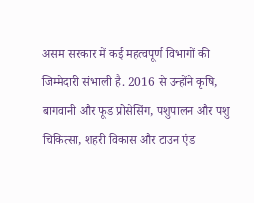असम सरकार में कई महत्वपूर्ण विभागों की जिम्मेदारी संभाली है. 2016 से उन्होंने कृषि, बागवानी और फूड प्रोसेसिंग, पशुपालन और पशु चिकित्सा, शहरी विकास और टाउन एंड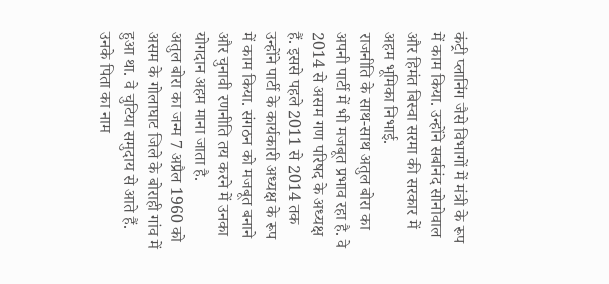कंट्री प्लानिंग जैसे विभागों में मंत्री के रूप में काम किया. उन्होंने सर्बानंद सोनोवाल और हिमंत बिस्वा सरमा की सरकार में अहम भूमिका निभाई.
राजनीति के साथ-साथ अतुल बोरा का अपनी पार्टी में भी मजबूत प्रभाव रहा है. वे 2014 से असम गण परिषद के अध्यक्ष हैं. इससे पहले 2011 से 2014 तक उन्होंने पार्टी के कार्यकारी अध्यक्ष के रूप में काम किया. संगठन को मजबूत बनाने और चुनावी रणनीति तय करने में उनका योगदान अहम माना जाता है.
अतुल बोरा का जन्म 7 अप्रैल 1960 को असम के गोलाघाट जिले के बोराही गांव में हुआ था. वे चुटिया समुदाय से आते हैं. उनके पिता का नाम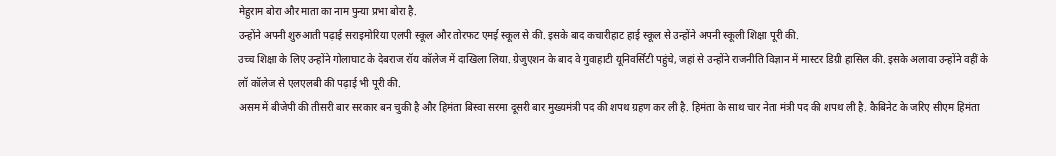मेहुराम बोरा और माता का नाम पुन्या प्रभा बोरा है.
उन्होंने अपनी शुरुआती पढ़ाई सराइमोरिया एलपी स्कूल और तोरफट एमई स्कूल से की. इसके बाद कचारीहाट हाई स्कूल से उन्होंने अपनी स्कूली शिक्षा पूरी की.
उच्च शिक्षा के लिए उन्होंने गोलाघाट के देबराज रॉय कॉलेज में दाखिला लिया. ग्रेजुएशन के बाद वे गुवाहाटी यूनिवर्सिटी पहुंचे, जहां से उन्होंने राजनीति विज्ञान में मास्टर डिग्री हासिल की. इसके अलावा उन्होंने वहीं के लॉ कॉलेज से एलएलबी की पढ़ाई भी पूरी की.
असम में बीजेपी की तीसरी बार सरकार बन चुकी है और हिमंता बिस्वा सरमा दूसरी बार मुख्यमंत्री पद की शपथ ग्रहण कर ली है. हिमंता के साथ चार नेता मंत्री पद की शपथ ली है. कैबिनेट के जरिए सीएम हिमंता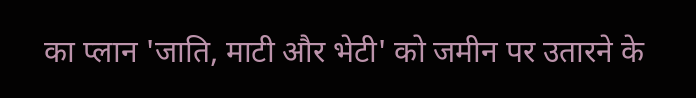का प्लान 'जाति, माटी और भेटी' को जमीन पर उतारने के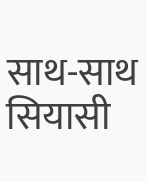साथ-साथ सियासी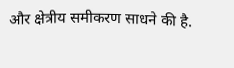और क्षेत्रीय समीकरण साधने की है.